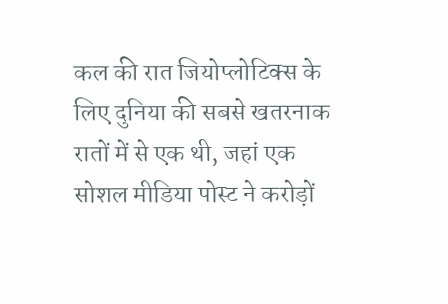कल की रात जियोप्लोटिक्स के लिए दुनिया की सबसे खतरनाक रातों में से एक थी, जहां एक सोशल मीडिया पोस्ट ने करोड़ों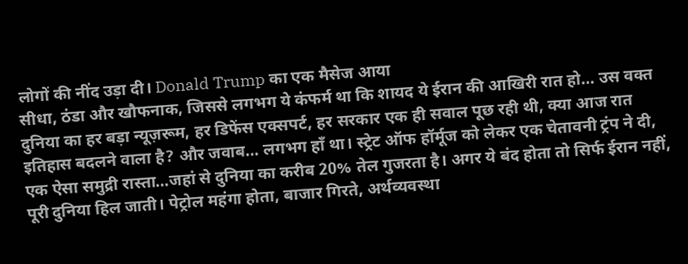लोगों की नींद उड़ा दी। Donald Trump का एक मैसेज आया
सीधा, ठंडा और खौफनाक, जिससे लगभग ये कंफर्म था कि शायद ये ईरान की आखिरी रात हो… उस वक्त दुनिया का हर बड़ा न्यूज़रूम, हर डिफेंस एक्सपर्ट, हर सरकार एक ही सवाल पूछ रही थी, क्या आज रात इतिहास बदलने वाला है? और जवाब… लगभग हाँ था। स्ट्रेट ऑफ हॉर्मूज को लेकर एक चेतावनी ट्रंप ने दी, एक ऐसा समुद्री रास्ता…जहां से दुनिया का करीब 20% तेल गुजरता है। अगर ये बंद होता तो सिर्फ ईरान नहीं, पूरी दुनिया हिल जाती। पेट्रोल महंगा होता, बाजार गिरते, अर्थव्यवस्था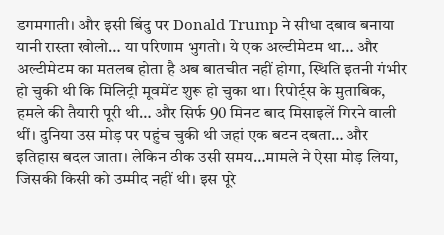डगमगाती। और इसी बिंदु पर Donald Trump ने सीधा दबाव बनाया यानी रास्ता खोलो… या परिणाम भुगतो। ये एक अल्टीमेटम था… और अल्टीमेटम का मतलब होता है अब बातचीत नहीं होगा, स्थिति इतनी गंभीर हो चुकी थी कि मिलिट्री मूवमेंट शुरू हो चुका था। रिपोर्ट्स के मुताबिक, हमले की तैयारी पूरी थी… और सिर्फ 90 मिनट बाद मिसाइलें गिरने वाली थीं। दुनिया उस मोड़ पर पहुंच चुकी थी जहां एक बटन दबता… और इतिहास बदल जाता। लेकिन ठीक उसी समय…मामले ने ऐसा मोड़ लिया, जिसकी किसी को उम्मीद नहीं थी। इस पूरे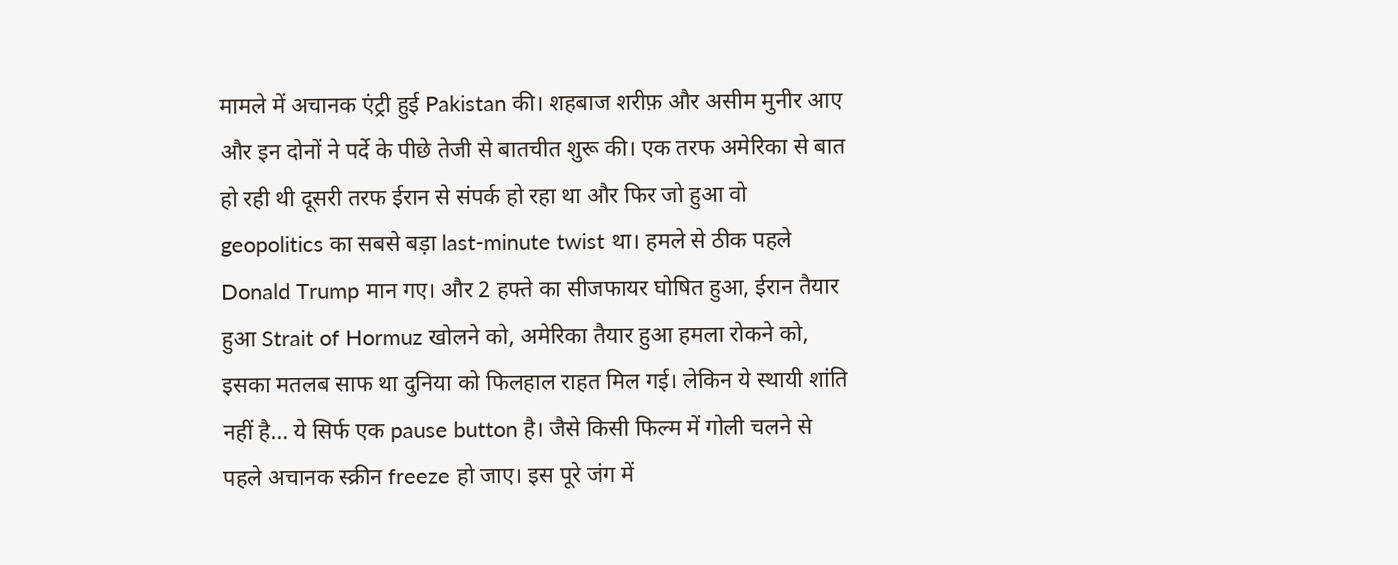मामले में अचानक एंट्री हुई Pakistan की। शहबाज शरीफ़ और असीम मुनीर आए और इन दोनों ने पर्दे के पीछे तेजी से बातचीत शुरू की। एक तरफ अमेरिका से बात हो रही थी दूसरी तरफ ईरान से संपर्क हो रहा था और फिर जो हुआ वो geopolitics का सबसे बड़ा last-minute twist था। हमले से ठीक पहले Donald Trump मान गए। और 2 हफ्ते का सीजफायर घोषित हुआ, ईरान तैयार हुआ Strait of Hormuz खोलने को, अमेरिका तैयार हुआ हमला रोकने को, इसका मतलब साफ था दुनिया को फिलहाल राहत मिल गई। लेकिन ये स्थायी शांति नहीं है… ये सिर्फ एक pause button है। जैसे किसी फिल्म में गोली चलने से पहले अचानक स्क्रीन freeze हो जाए। इस पूरे जंग में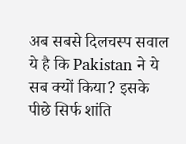अब सबसे दिलचस्प सवाल ये है कि Pakistan ने ये सब क्यों किया? इसके पीछे सिर्फ शांति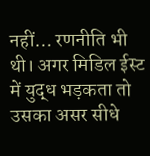नहीं… रणनीति भी थी। अगर मिडिल ईस्ट में युद्ध भड़कता तो उसका असर सीधे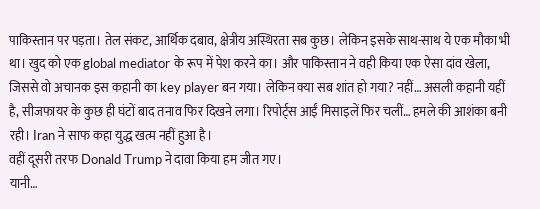पाकिस्तान पर पड़ता। तेल संकट, आर्थिक दबाव, क्षेत्रीय अस्थिरता सब कुछ। लेकिन इसके साथ-साथ ये एक मौका भी था। खुद को एक global mediator के रूप में पेश करने का। और पाकिस्तान ने वही किया एक ऐसा दांव खेला, जिससे वो अचानक इस कहानी का key player बन गया। लेकिन क्या सब शांत हो गया? नहीं… असली कहानी यहीं है, सीजफायर के कुछ ही घंटों बाद तनाव फिर दिखने लगा। रिपोर्ट्स आईं मिसाइलें फिर चलीं… हमले की आशंका बनी रही। Iran ने साफ कहा युद्ध खत्म नहीं हुआ है।
वहीं दूसरी तरफ Donald Trump ने दावा किया हम जीत गए।
यानी…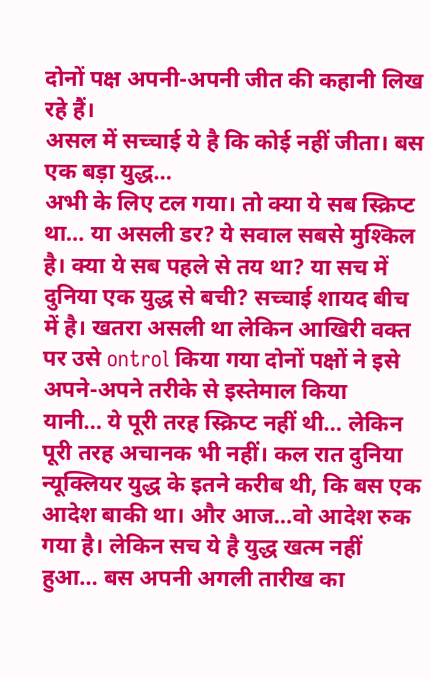दोनों पक्ष अपनी-अपनी जीत की कहानी लिख रहे हैं।
असल में सच्चाई ये है कि कोई नहीं जीता। बस एक बड़ा युद्ध…
अभी के लिए टल गया। तो क्या ये सब स्क्रिप्ट था… या असली डर? ये सवाल सबसे मुश्किल है। क्या ये सब पहले से तय था? या सच में दुनिया एक युद्ध से बची? सच्चाई शायद बीच में है। खतरा असली था लेकिन आखिरी वक्त पर उसे ontrol किया गया दोनों पक्षों ने इसे अपने-अपने तरीके से इस्तेमाल किया
यानी… ये पूरी तरह स्क्रिप्ट नहीं थी… लेकिन पूरी तरह अचानक भी नहीं। कल रात दुनिया न्यूक्लियर युद्ध के इतने करीब थी, कि बस एक आदेश बाकी था। और आज…वो आदेश रुक गया है। लेकिन सच ये है युद्ध खत्म नहीं हुआ… बस अपनी अगली तारीख का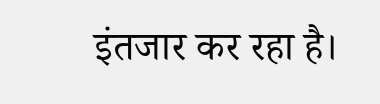इंतजार कर रहा है।